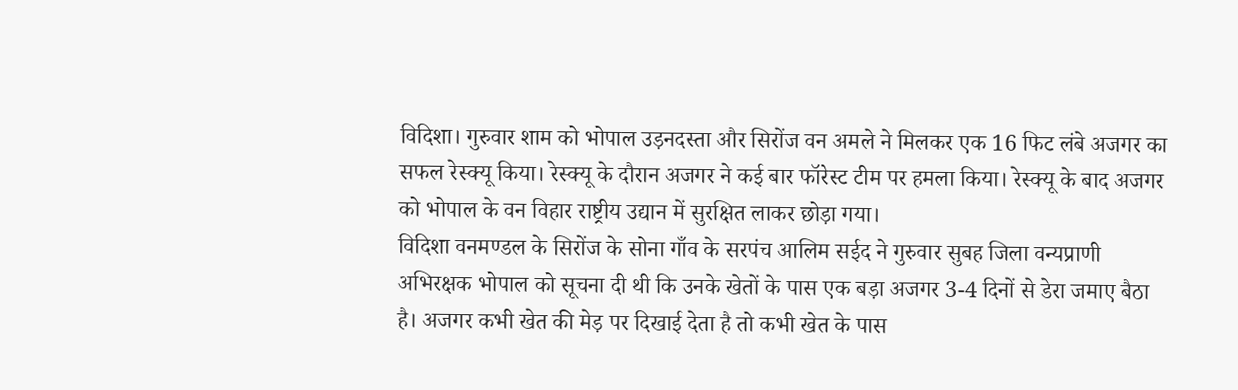विदिशा। गुरुवार शाम को भोपाल उड़नदस्ता और सिरोंज वन अमले ने मिलकर एक 16 फिट लंबे अजगर का सफल रेस्क्यू किया। रेस्क्यू के दौरान अजगर ने कई बार फॉरेस्ट टीम पर हमला किया। रेस्क्यू के बाद अजगर को भोपाल के वन विहार राष्ट्रीय उद्यान में सुरक्षित लाकर छोड़ा गया।
विदिशा वनमण्डल के सिरोंज के सोना गाँव के सरपंच आलिम सईद ने गुरुवार सुबह जिला वन्यप्राणी अभिरक्षक भोपाल को सूचना दी थी कि उनके खेतों के पास एक बड़ा अजगर 3-4 दिनों से डेरा जमाए बैठा है। अजगर कभी खेत की मेड़ पर दिखाई देता है तो कभी खेत के पास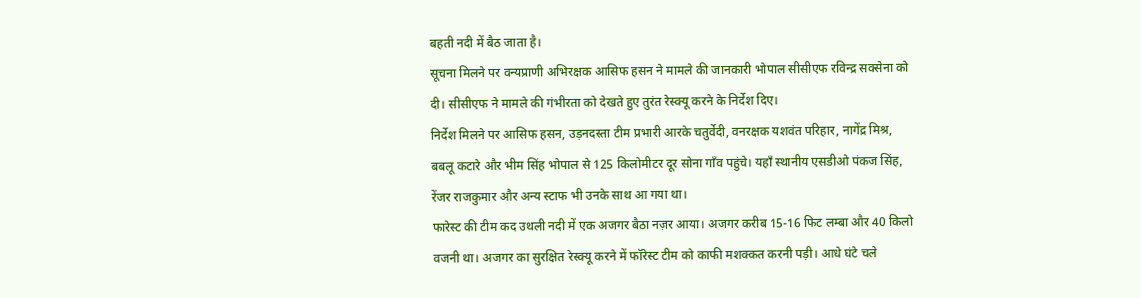बहती नदी में बैठ जाता है।
सूचना मिलने पर वन्यप्राणी अभिरक्षक आसिफ हसन ने मामले की जानकारी भोपाल सीसीएफ रविन्द्र सक्सेना को दी। सीसीएफ ने मामले की गंभीरता को देखते हुए तुरंत रेस्क्यू करने के निर्देश दिए।
निर्देश मिलने पर आसिफ हसन, उड़नदस्ता टीम प्रभारी आरके चतुर्वेदी, वनरक्षक यशवंत परिहार, नागेंद्र मिश्र, बबलू कटारे और भीम सिंह भोपाल से 125 किलोमीटर दूर सोना गाँव पहुंचे। यहाँ स्थानीय एसडीओ पंकज सिंह, रेंजर राजकुमार और अन्य स्टाफ भी उनके साथ आ गया था।
फारेस्ट की टीम कद उथली नदी में एक अजगर बैठा नज़र आया। अजगर करीब 15-16 फिट लम्बा और 40 किलो वजनी था। अजगर का सुरक्षित रेस्क्यू करने में फॉरेस्ट टीम को काफी मशक्कत करनी पड़ी। आधे घंटे चले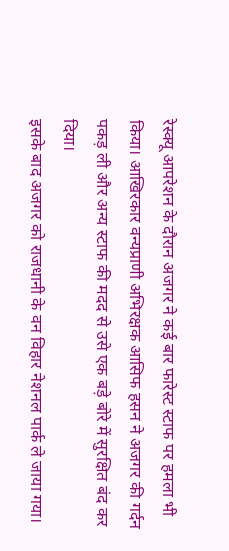रेस्क्यू आपरेशन के दौरान अजगर ने कई बार फारेस्ट स्टाफ पर हमला भी किया। आखिरकार वन्यप्राणी अभिरक्षक आसिफ हसन ने अजगर की गर्दन पकड़ ली और अन्य स्टाफ की मदद से उसे एक बड़े बोरे में सुरक्षित बंद कर दिया।
इसके बाद अजगर को राजधानी के वन विहार नेशनल पार्क ले जाया गया।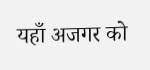यहाँ अजगर को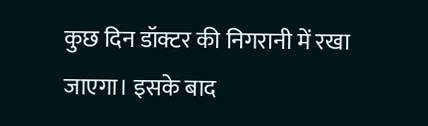कुछ दिन डॉक्टर की निगरानी में रखा जाएगा। इसके बाद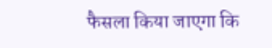फैसला किया जाएगा कि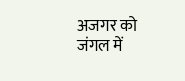अजगर को जंगल में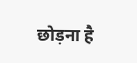छोड़ना है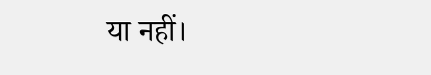या नहीं।